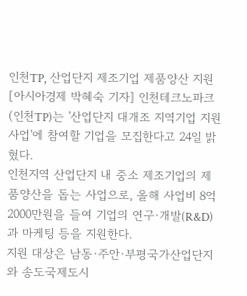인천TP, 산업단지 제조기업 제품양산 지원
[아시아경제 박혜숙 기자] 인천테크노파크(인천TP)는 '산업단지 대개조 지역기업 지원사업'에 참여할 기업을 모집한다고 24일 밝혔다.
인천지역 산업단지 내 중소 제조기업의 제품양산을 돕는 사업으로, 올해 사업비 8억2000만원을 들여 기업의 연구·개발(R&D)과 마케팅 등을 지원한다.
지원 대상은 남동·주안·부평국가산업단지와 송도국제도시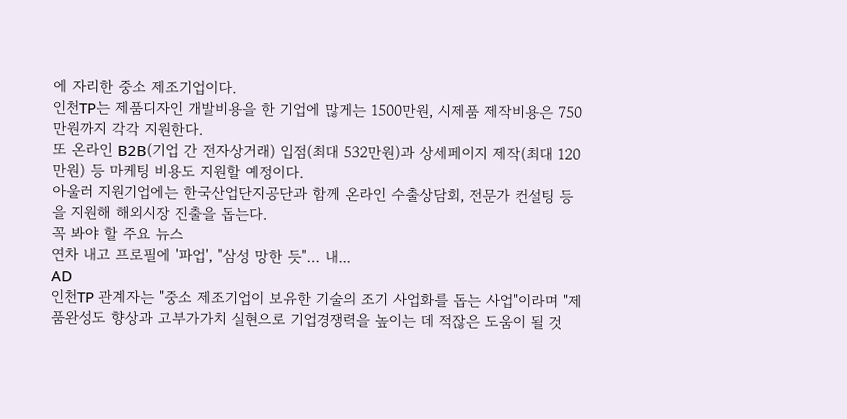에 자리한 중소 제조기업이다.
인천TP는 제품디자인 개발비용을 한 기업에 많게는 1500만원, 시제품 제작비용은 750만원까지 각각 지원한다.
또 온라인 B2B(기업 간 전자상거래) 입점(최대 532만원)과 상세페이지 제작(최대 120만원) 등 마케팅 비용도 지원할 예정이다.
아울러 지원기업에는 한국산업단지공단과 함께 온라인 수출상담회, 전문가 컨설팅 등을 지원해 해외시장 진출을 돕는다.
꼭 봐야 할 주요 뉴스
연차 내고 프로필에 '파업', "삼성 망한 듯"… 내...
AD
인천TP 관계자는 "중소 제조기업이 보유한 기술의 조기 사업화를 돕는 사업"이라며 "제품완성도 향상과 고부가가치 실현으로 기업경쟁력을 높이는 데 적잖은 도움이 될 것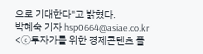으로 기대한다"고 밝혔다.
박혜숙 기자 hsp0664@asiae.co.kr
<ⓒ투자가를 위한 경제콘텐츠 플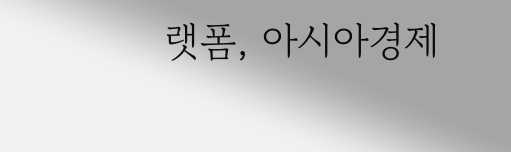랫폼, 아시아경제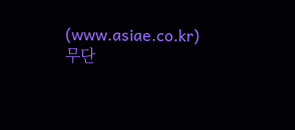(www.asiae.co.kr) 무단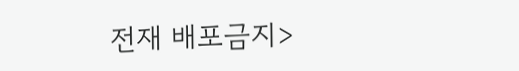전재 배포금지>